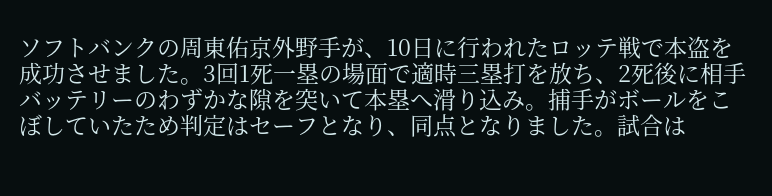ソフトバンクの周東佑京外野手が、10日に行われたロッテ戦で本盗を成功させました。3回1死一塁の場面で適時三塁打を放ち、2死後に相手バッテリーのわずかな隙を突いて本塁へ滑り込み。捕手がボールをこぼしていたため判定はセーフとなり、同点となりました。試合は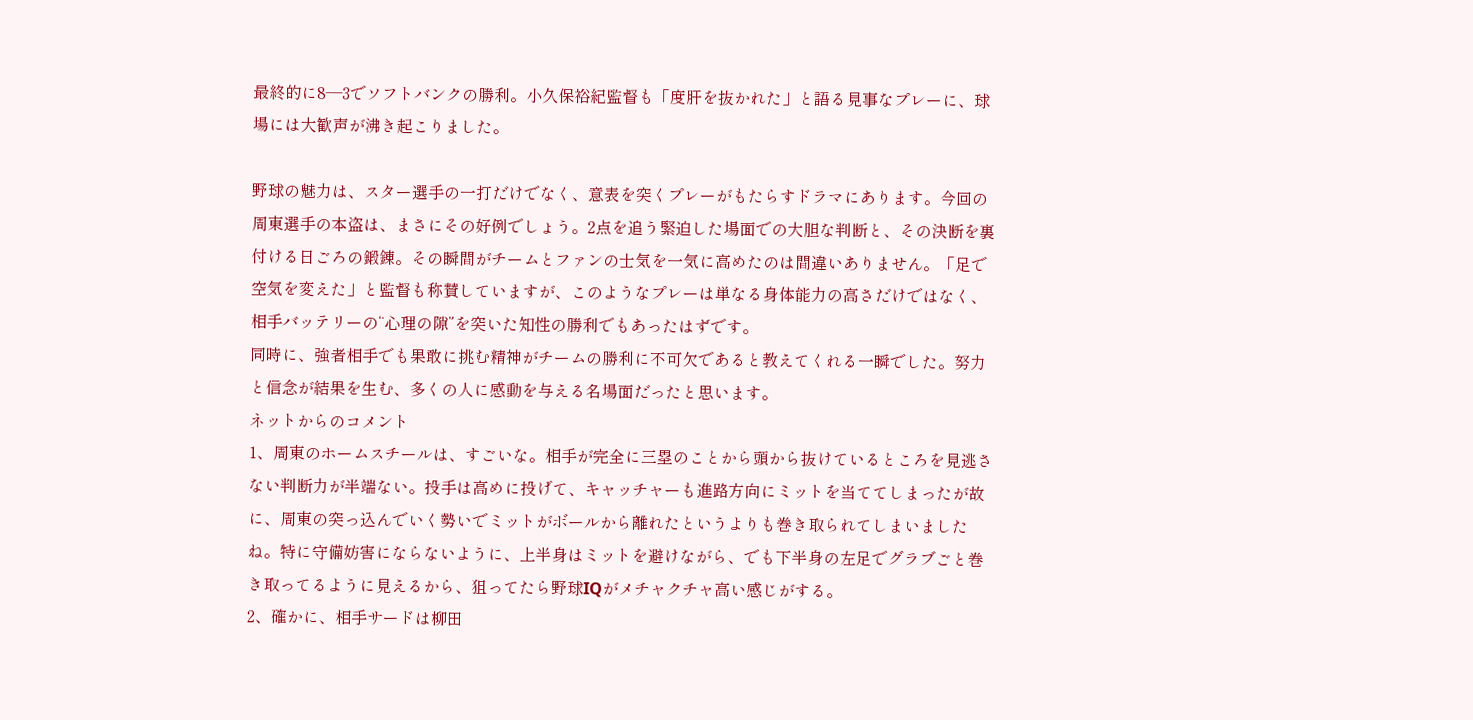最終的に8―3でソフトバンクの勝利。小久保裕紀監督も「度肝を抜かれた」と語る見事なプレーに、球場には大歓声が沸き起こりました。

野球の魅力は、スター選手の一打だけでなく、意表を突くプレーがもたらすドラマにあります。今回の周東選手の本盗は、まさにその好例でしょう。2点を追う緊迫した場面での大胆な判断と、その決断を裏付ける日ごろの鍛錬。その瞬間がチームとファンの士気を一気に高めたのは間違いありません。「足で空気を変えた」と監督も称賛していますが、このようなプレーは単なる身体能力の高さだけではなく、相手バッテリーの“心理の隙”を突いた知性の勝利でもあったはずです。
同時に、強者相手でも果敢に挑む精神がチームの勝利に不可欠であると教えてくれる一瞬でした。努力と信念が結果を生む、多くの人に感動を与える名場面だったと思います。
ネットからのコメント
1、周東のホームスチールは、すごいな。相手が完全に三塁のことから頭から抜けているところを見逃さない判断力が半端ない。投手は高めに投げて、キャッチャーも進路方向にミットを当ててしまったが故に、周東の突っ込んでいく勢いでミットがボールから離れたというよりも巻き取られてしまいましたね。特に守備妨害にならないように、上半身はミットを避けながら、でも下半身の左足でグラブごと巻き取ってるように見えるから、狙ってたら野球IQがメチャクチャ高い感じがする。
2、確かに、相手サードは柳田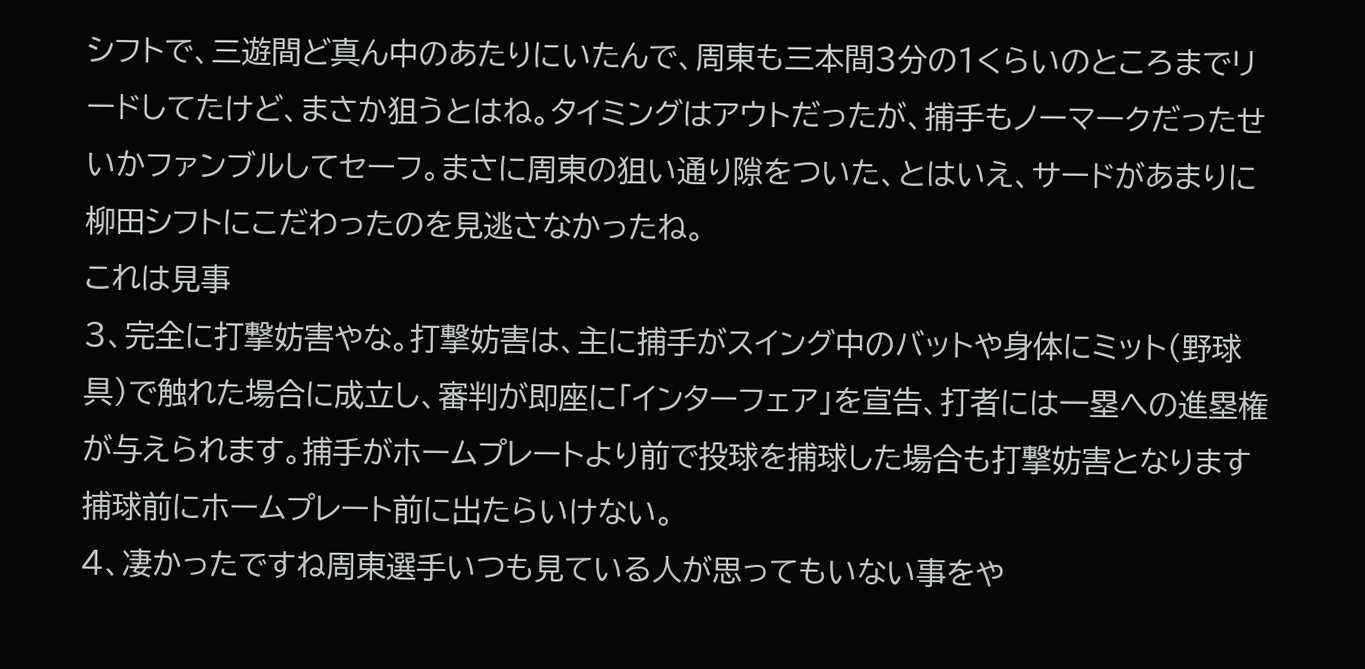シフトで、三遊間ど真ん中のあたりにいたんで、周東も三本間3分の1くらいのところまでリードしてたけど、まさか狙うとはね。タイミングはアウトだったが、捕手もノーマークだったせいかファンブルしてセーフ。まさに周東の狙い通り隙をついた、とはいえ、サードがあまりに柳田シフトにこだわったのを見逃さなかったね。
これは見事
3、完全に打撃妨害やな。打撃妨害は、主に捕手がスイング中のバットや身体にミット(野球具)で触れた場合に成立し、審判が即座に「インターフェア」を宣告、打者には一塁への進塁権が与えられます。捕手がホームプレートより前で投球を捕球した場合も打撃妨害となります捕球前にホームプレート前に出たらいけない。
4、凄かったですね周東選手いつも見ている人が思ってもいない事をや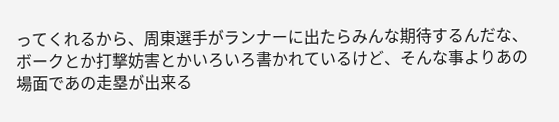ってくれるから、周東選手がランナーに出たらみんな期待するんだな、ボークとか打撃妨害とかいろいろ書かれているけど、そんな事よりあの場面であの走塁が出来る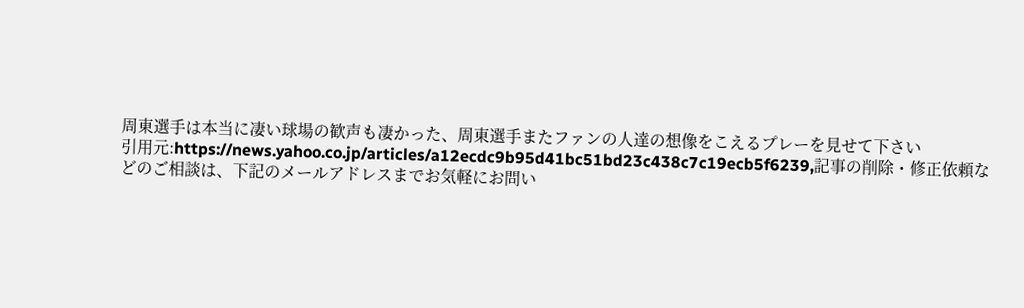周東選手は本当に凄い球場の歓声も凄かった、周東選手またファンの人達の想像をこえるプレーを見せて下さい
引用元:https://news.yahoo.co.jp/articles/a12ecdc9b95d41bc51bd23c438c7c19ecb5f6239,記事の削除・修正依頼などのご相談は、下記のメールアドレスまでお気軽にお問い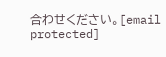合わせください。[email protected]